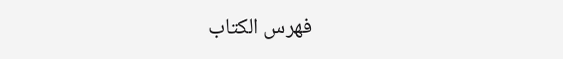فهرس الكتاب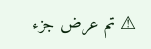⚠ تم عرض جزء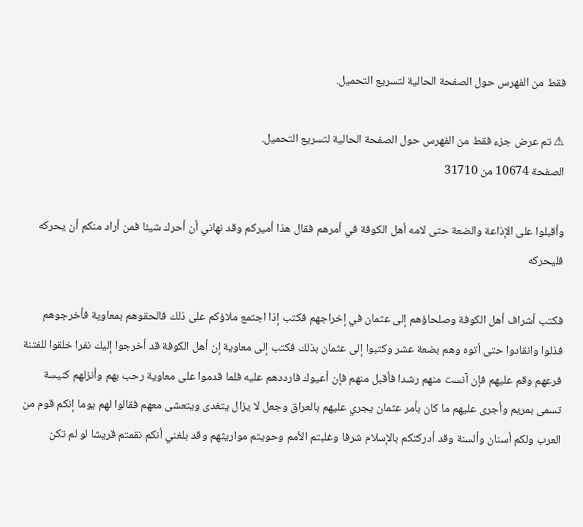فقط من الفهرس حول الصفحة الحالية لتسريع التحميل.

⚠ تم عرض جزء فقط من الفهرس حول الصفحة الحالية لتسريع التحميل.
الصفحة 10674 من 31710

وأقبلوا على الإذاعة والضعة حتى لامه أهل الكوفة في أمرهم فقال هذا أميركم وقد نهاني أن أحرك شيئا فمن أراد منكم أن يحركه فليحركه

فكتب أشراف أهل الكوفة وصلحاؤهم إلى عثمان في إخراجهم فكتب إذا اجتمع ملاؤكم على ذلك فالحقوهم بمعاوية فأخرجوهم فذلوا وانقادوا حتى أتوه وهم بضعة عشر وكتبوا إلى عثمان بذلك فكتب إلى معاوية إن أهل الكوفة قد أخرجوا إليك نفرا خلقوا للفتنة فرعهم وقم عليهم فإن آنست منهم رشدا فأقبل منهم فإن أعيوك فارددهم عليه فلما قدموا على معاوية رحب بهم وأنزلهم كنيسة تسمى بمريم وأجرى عليهم ما كان بأمر عثمان يجري عليهم بالعراق وجعل لا يزال يتغدى ويتعشى معهم فقالوا لهم يوما إنكم قوم من العرب ولكم أسنان وألسنة وقد أدركتكم بالإسلام شرفا وغلبتم الأمم وحويتم مواريثهم وقد بلغني أنكم نقمتم قريشا لو لم تكن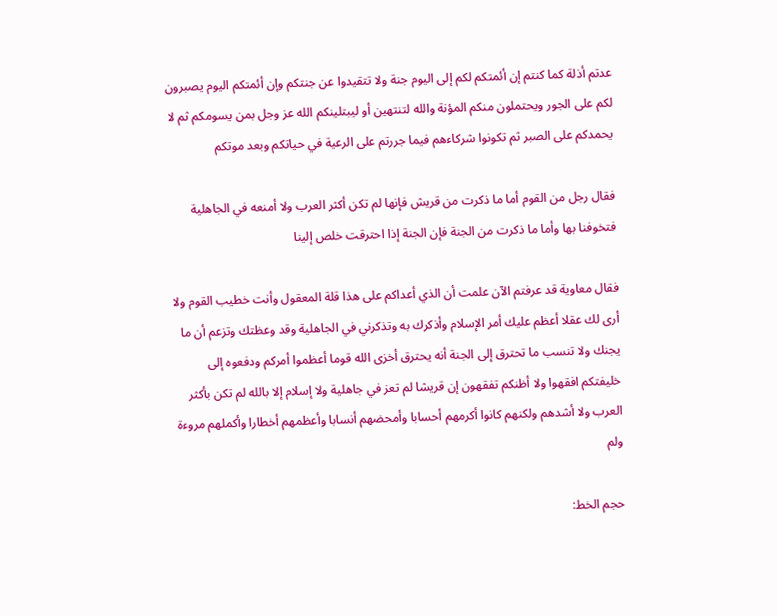عدتم أذلة كما كنتم إن أئمتكم لكم إلى اليوم جنة ولا تتقيدوا عن جنتكم وإن أئمتكم اليوم يصبرون لكم على الجور ويحتملون منكم المؤنة والله لتنتهين أو ليبتلينكم الله عز وجل بمن يسومكم ثم لا يحمدكم على الصبر ثم تكونوا شركاءهم فيما جررتم على الرعية في حياتكم وبعد موتكم

فقال رجل من القوم أما ما ذكرت من قريش فإنها لم تكن أكثر العرب ولا أمنعه في الجاهلية فتخوفنا بها وأما ما ذكرت من الجنة فإن الجنة إذا احترقت خلص إلينا

فقال معاوية قد عرفتم الآن علمت أن الذي أعداكم على هذا قلة المعقول وأنت خطيب القوم ولا أرى لك عقلا أعظم عليك أمر الإسلام وأذكرك به وتذكرني في الجاهلية وقد وعظتك وتزعم أن ما يجنك ولا تنسب ما تحترق إلى الجنة أنه يحترق أخزى الله قوما أعظموا أمركم ودفعوه إلى خليفتكم افقهوا ولا أظنكم تفقهون إن قريشا لم تعز في جاهلية ولا إسلام إلا بالله لم تكن بأكثر العرب ولا أشدهم ولكنهم كانوا أكرمهم أحسابا وأمحضهم أنسابا وأعظمهم أخطارا وأكملهم مروءة ولم

حجم الخط: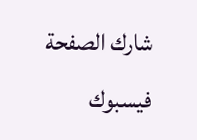شارك الصفحة
فيسبوك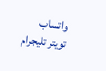واتساب تويتر تليجرام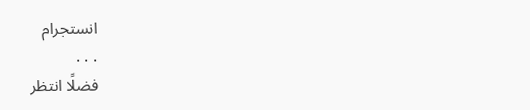انستجرام
. . .
فضلًا انتظر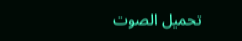تحميل الصوت